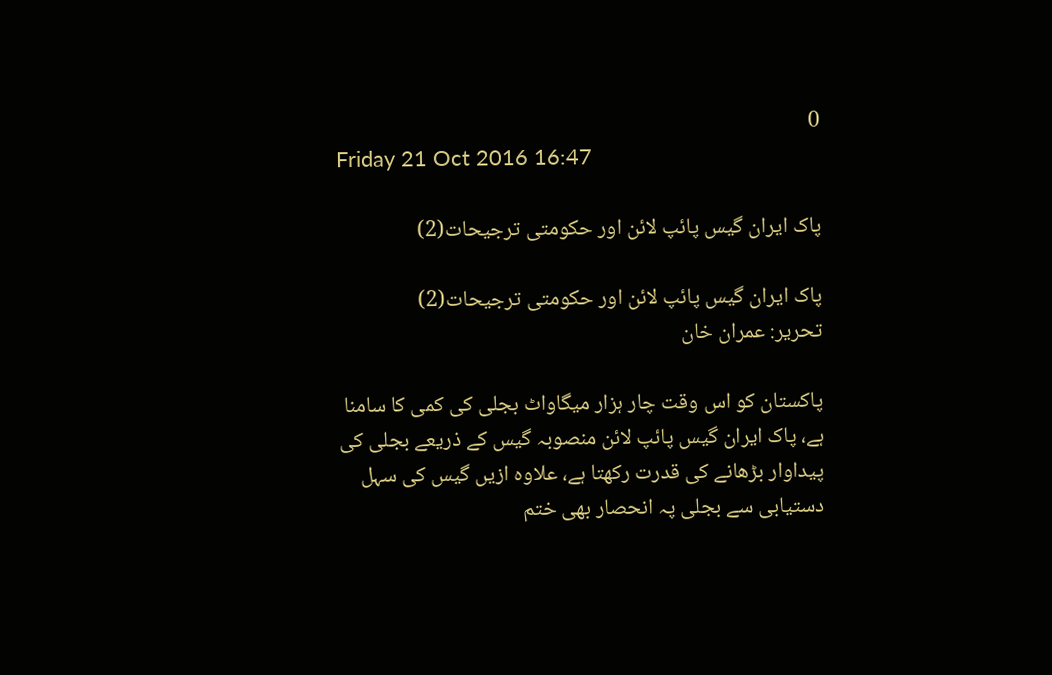0
Friday 21 Oct 2016 16:47

پاک ایران گیس پائپ لائن اور حکومتی ترجیحات(2)

پاک ایران گیس پائپ لائن اور حکومتی ترجیحات(2)
تحریر: عمران خان

پاکستان کو اس وقت چار ہزار میگاواٹ بجلی کی کمی کا سامنا ہے، پاک ایران گیس پائپ لائن منصوبہ گیس کے ذریعے بجلی کی پیداوار بڑھانے کی قدرت رکھتا ہے، علاوہ ازیں گیس کی سہل دستیابی سے بجلی پہ انحصار بھی ختم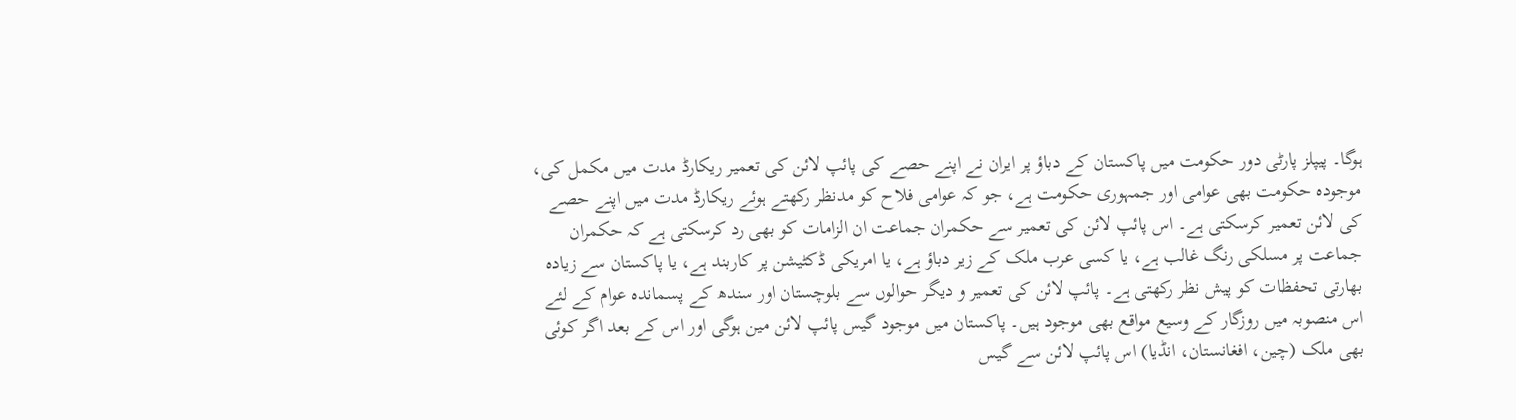ہوگا۔ پیپلز پارٹی دور حکومت میں پاکستان کے دباؤ پر ایران نے اپنے حصے کی پائپ لائن کی تعمیر ریکارڈ مدت میں مکمل کی، موجودہ حکومت بھی عوامی اور جمہوری حکومت ہے، جو کہ عوامی فلاح کو مدنظر رکھتے ہوئے ریکارڈ مدت میں اپنے حصے کی لائن تعمیر کرسکتی ہے۔ اس پائپ لائن کی تعمیر سے حکمران جماعت ان الزامات کو بھی رد کرسکتی ہے کہ حکمران جماعت پر مسلکی رنگ غالب ہے، یا کسی عرب ملک کے زیر دباؤ ہے، یا امریکی ڈکٹیشن پر کاربند ہے، یا پاکستان سے زیادہ بھارتی تحفظات کو پیش نظر رکھتی ہے۔ پائپ لائن کی تعمیر و دیگر حوالوں سے بلوچستان اور سندھ کے پسماندہ عوام کے لئے اس منصوبہ میں روزگار کے وسیع مواقع بھی موجود ہیں۔ پاکستان میں موجود گیس پائپ لائن مین ہوگی اور اس کے بعد اگر کوئی بھی ملک (چین، افغانستان، انڈیا) اس پائپ لائن سے گیس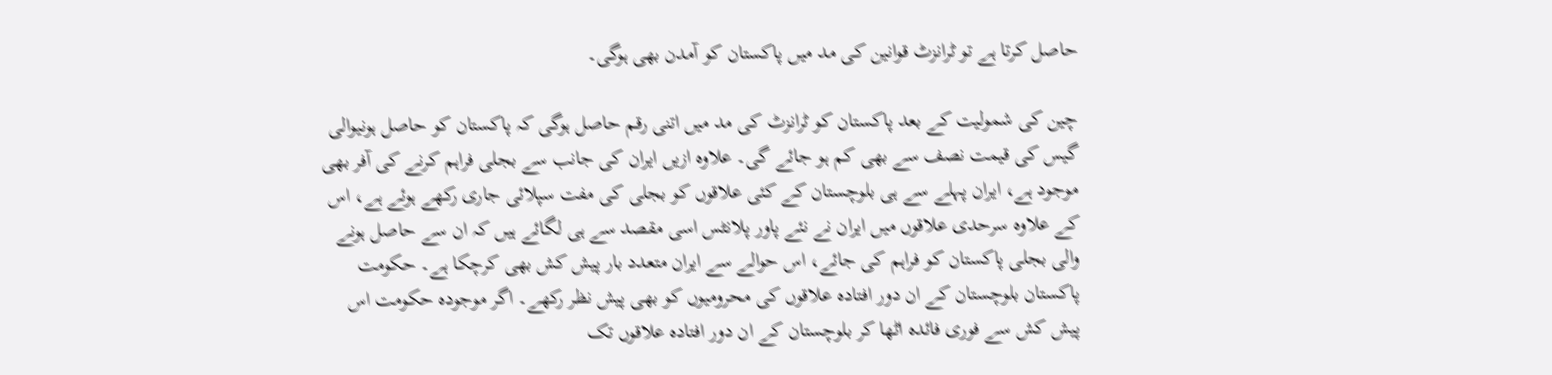حاصل کرتا ہے تو ٹرانزٹ قوانین کی مد میں پاکستان کو آمدن بھی ہوگی۔

چین کی شمولیت کے بعد پاکستان کو ٹرانزٹ کی مد میں اتنی رقم حاصل ہوگی کہ پاکستان کو حاصل ہونیوالی گیس کی قیمت نصف سے بھی کم ہو جائے گی۔ علاوہ ازیں ایران کی جانب سے بجلی فراہم کرنے کی آفر بھی موجود ہے، ایران پہلے سے ہی بلوچستان کے کئی علاقوں کو بجلی کی مفت سپلائی جاری رکھے ہوئے ہے، اس کے علاوہ سرحدی علاقوں میں ایران نے نئے پاور پلانٹس اسی مقصد سے ہی لگائے ہیں کہ ان سے حاصل ہونے والی بجلی پاکستان کو فراہم کی جائے، اس حوالے سے ایران متعدد بار پیش کش بھی کرچکا ہے۔ حکومت پاکستان بلوچستان کے ان دور افتادہ علاقوں کی محرومیوں کو بھی پیش نظر رکھے۔ اگر موجودہ حکومت اس پیش کش سے فوری فائدہ اٹھا کر بلوچستان کے ان دور افتادہ علاقوں تک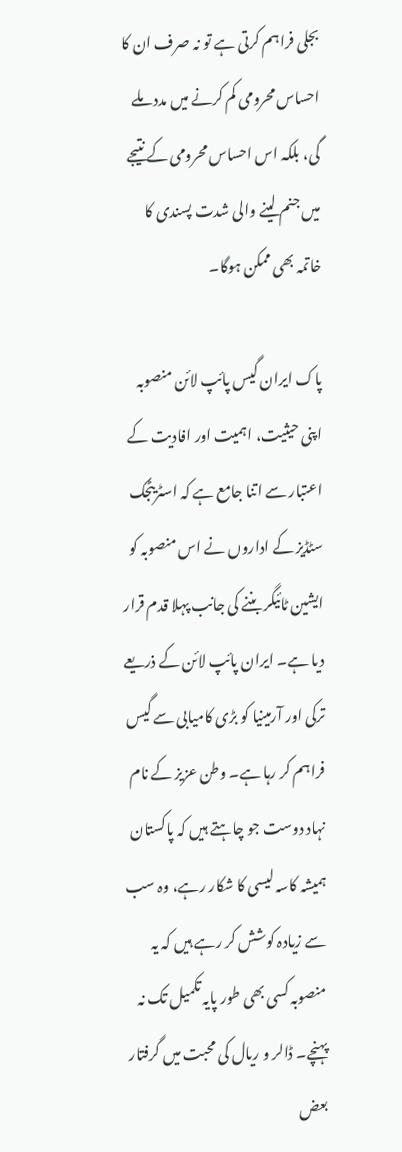بجلی فراہم کرتی ہے تو نہ صرف ان کا احساس محرومی کم کرنے میں مدد ملے گی، بلکہ اس احساس محرومی کے نتیجے میں جنم لینے والی شدت پسندی کا خاتمہ بھی ممکن ہوگا۔

پاک ایران گیس پائپ لائن منصوبہ اپنی حیثیت، اہمیت اور افادیت کے اعتبار سے اتنا جامع ہے کہ اسٹریٹجک سٹڈیز کے اداروں نے اس منصوبہ کو ایشین ٹائیگر بننے کی جانب پہلا قدم قرار دیا ہے۔ ایران پائپ لائن کے ذریعے ترکی اور آرمینیا کو بڑی کامیابی سے گیس فراہم کر رہا ہے۔ وطن عزیز کے نام نہاد دوست جو چاہتے ہیں کہ پاکستان ہمیشہ کاسہ لیسی کا شکار رہے، وہ سب سے زیادہ کوشش کر رہے ہیں کہ یہ منصوبہ کسی بھی طور پایہ تکمیل تک نہ پہنچے۔ ڈالر و ریال کی محبت میں گرفتار بعض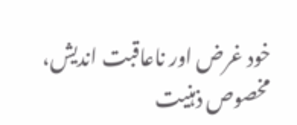خود غرض اور ناعاقبت اندیش، مخصوص ذہنیت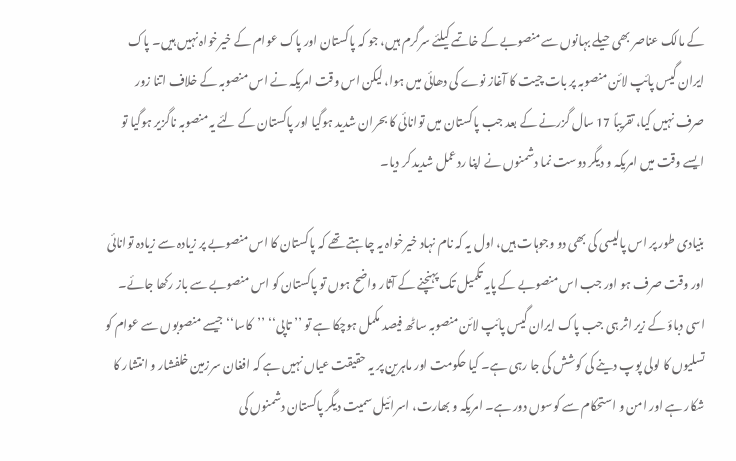کے مالک عناصر بھی حیلے بہانوں سے منصوبے کے خاتمے کیلئے سرگرم ہیں، جو کہ پاکستان اور پاک عوام کے خیرخواہ نہیں ہیں۔ پاک ایران گیس پائپ لائن منصوبہ پر بات چیت کا آغاز نوے کی دھائی میں ہوا، لیکن اس وقت امریکہ نے اس منصوبہ کے خلاف اتنا زور صرف نہیں کیا، تقریباً 17 سال گزرنے کے بعد جب پاکستان میں توانائی کا بحران شدید ہوگیا اور پاکستان کے لئے یہ منصوبہ ناگزیر ہوگیا تو ایسے وقت میں امریکہ و دیگر دوست نما دشمنوں نے اپنا ردعمل شدید کر دیا۔

بنیادی طور پر اس پالیسی کی بھی دو وجوہات ہیں، اول یہ کہ نام نہاد خیرخواہ یہ چاہتے تھے کہ پاکستان کا اس منصوبے پر زیادہ سے زیادہ توانائی اور وقت صرف ہو اور جب اس منصوبے کے پایہ تکمیل تک پہنچنے کے آثار واضح ہوں تو پاکستان کو اس منصوبے سے باز رکھا جائے۔ اسی دباؤ کے زیر اثر ہی جب پاک ایران گیس پائپ لائن منصوبہ ساٹھ فیصد مکمل ہوچکا ہے تو ’’تاپی‘‘ ’’کاسا‘‘ جیسے منصوبوں سے عوام کو تسلیوں کا لولی پوپ دینے کی کوشش کی جا رہی ہے۔ کیا حکومت اور ماہرین پر یہ حقیقت عیاں نہیں ہے کہ افغان سرزمین خلفشار و انتشار کا شکار ہے اور امن و استحکام سے کوسوں دور ہے۔ امریکہ و بھارت، اسرائیل سمیت دیگر پاکستان دشمنوں کی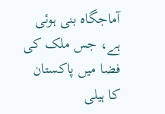آماجگاہ بنی ہوئی ہے، جس ملک کی فضا میں پاکستان کا ہیلی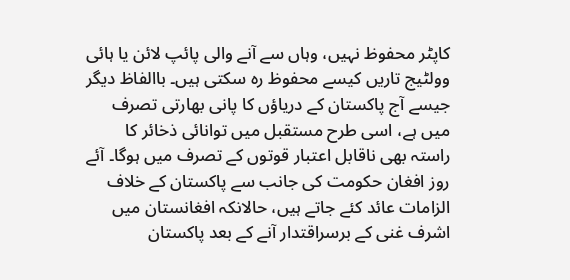کاپٹر محفوظ نہیں، وہاں سے آنے والی پائپ لائن یا ہائی وولٹیج تاریں کیسے محفوظ رہ سکتی ہیں۔ باالفاظ دیگر جیسے آج پاکستان کے دریاؤں کا پانی بھارتی تصرف میں ہے، اسی طرح مستقبل میں توانائی ذخائر کا راستہ بھی ناقابل اعتبار قوتوں کے تصرف میں ہوگا۔ آئے روز افغان حکومت کی جانب سے پاکستان کے خلاف الزامات عائد کئے جاتے ہیں، حالانکہ افغانستان میں اشرف غنی کے برسراقتدار آنے کے بعد پاکستان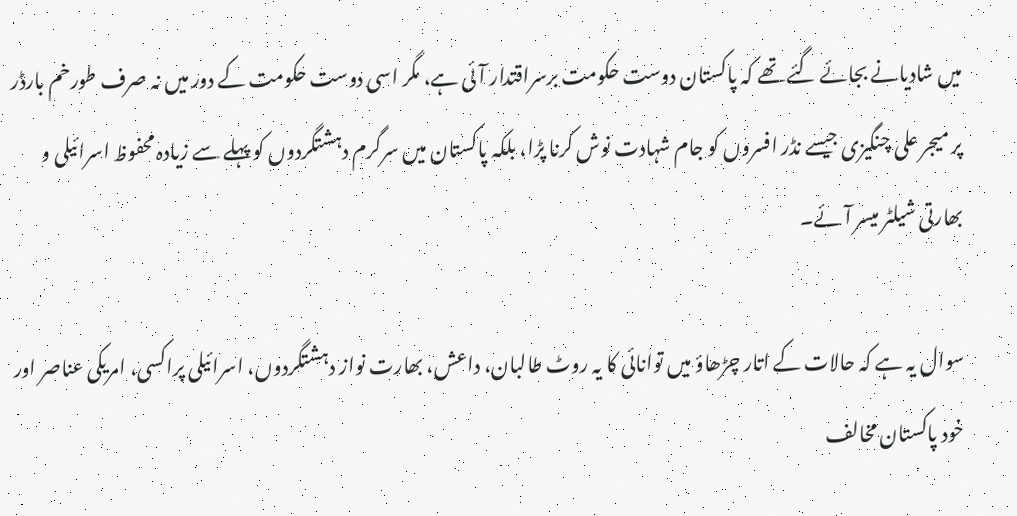میں شادیانے بجائے گئے تھے کہ پاکستان دوست حکومت برسراقتدار آئی ہے، مگر اسی دوست حکومت کے دور میں نہ صرف طورخم بارڈر پر میجر علی چنگیزی جیسے نڈر افسروں کو جام شہادت نوش کرنا پڑا، بلکہ پاکستان میں سرگرم دہشتگردوں کو پہلے سے زیادہ محفوظ اسرائیلی و بھارتی شیلٹر میسر آئے۔

سوال یہ ہے کہ حالات کے اتار چڑھاؤ میں توانائی کا یہ روٹ طالبان، داعش، بھارت نواز دہشتگردوں، اسرائیلی پراکسی، امریکی عناصر اور خود پاکستان مخالف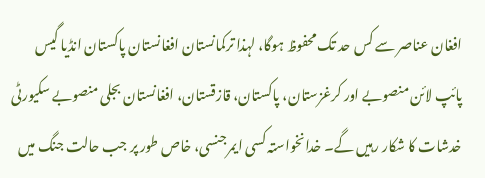افغان عناصر سے کس حد تک محفوظ ہوگا، لہذا ترکمانستان افغانستان پاکستان انڈیا گیس پائپ لائن منصوبے اور کرغزستان، پاکستان، قازقستان، افغانستان بجلی منصوبے سکیورٹی خدشات کا شکار رہیں گے۔ خدانخواستہ کسی ایمرجنسی، خاص طور پر جب حالت جنگ میں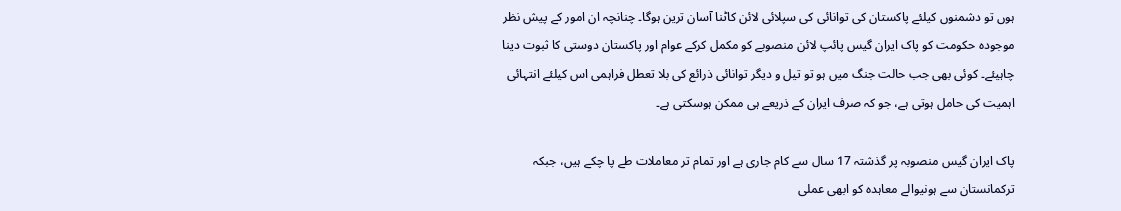ہوں تو دشمنوں کیلئے پاکستان کی توانائی کی سپلائی لائن کاٹنا آسان ترین ہوگا۔ چنانچہ ان امور کے پیش نظر موجودہ حکومت کو پاک ایران گیس پائپ لائن منصوبے کو مکمل کرکے عوام اور پاکستان دوستی کا ثبوت دینا چاہیئے۔ کوئی بھی جب حالت جنگ میں ہو تو تیل و دیگر توانائی ذرائع کی بلا تعطل فراہمی اس کیلئے انتہائی اہمیت کی حامل ہوتی ہے، جو کہ صرف ایران کے ذریعے ہی ممکن ہوسکتی ہے۔

پاک ایران گیس منصوبہ پر گذشتہ 17 سال سے کام جاری ہے اور تمام تر معاملات طے پا چکے ہیں، جبکہ ترکمانستان سے ہونیوالے معاہدہ کو ابھی عملی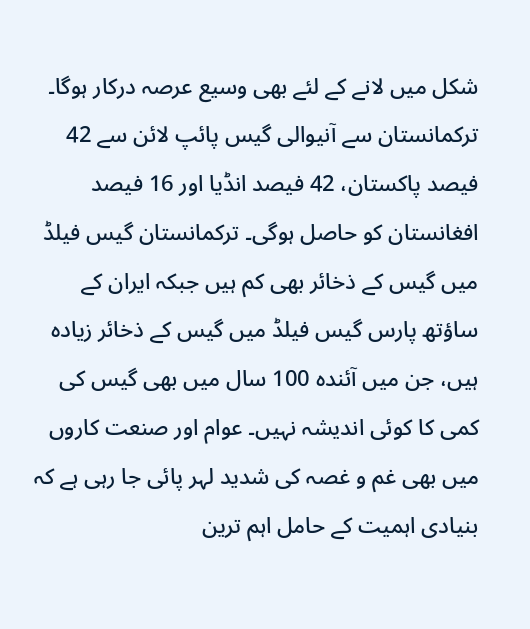شکل میں لانے کے لئے بھی وسیع عرصہ درکار ہوگا۔ ترکمانستان سے آنیوالی گیس پائپ لائن سے 42 فیصد پاکستان، 42 فیصد انڈیا اور 16 فیصد افغانستان کو حاصل ہوگی۔ ترکمانستان گیس فیلڈ میں گیس کے ذخائر بھی کم ہیں جبکہ ایران کے ساؤتھ پارس گیس فیلڈ میں گیس کے ذخائر زیادہ ہیں، جن میں آئندہ 100 سال میں بھی گیس کی کمی کا کوئی اندیشہ نہیں۔ عوام اور صنعت کاروں میں بھی غم و غصہ کی شدید لہر پائی جا رہی ہے کہ بنیادی اہمیت کے حامل اہم ترین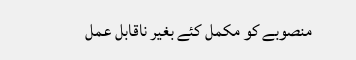منصوبے کو مکمل کئے بغیر ناقابل عمل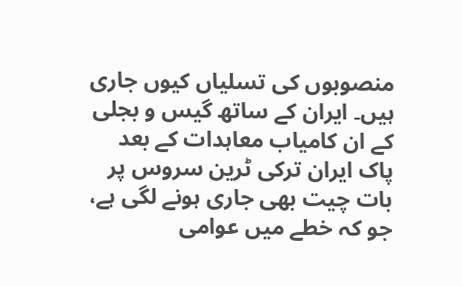منصوبوں کی تسلیاں کیوں جاری ہیں۔ ایران کے ساتھ گیس و بجلی کے ان کامیاب معاہدات کے بعد پاک ایران ترکی ٹرین سروس پر بات چیت بھی جاری ہونے لگی ہے، جو کہ خطے میں عوامی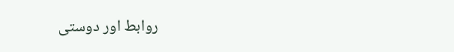روابط اور دوستی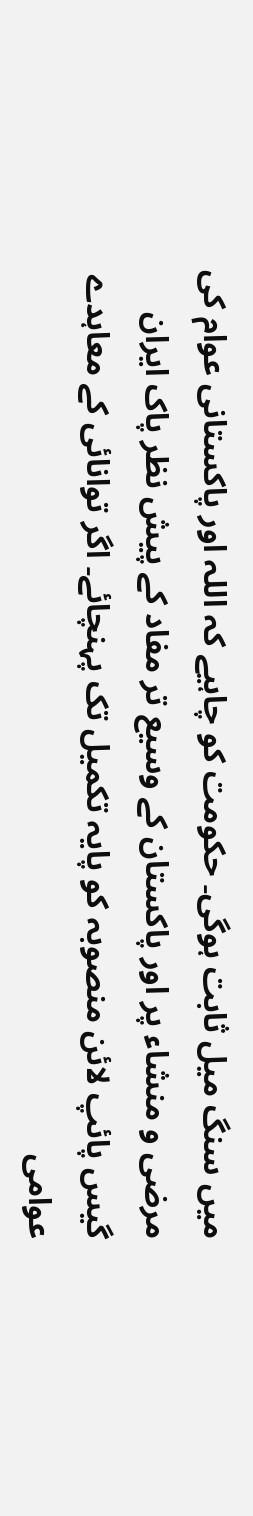میں سنگ میل ثابت ہوگی۔ حکومت کو چاہیے کہ اللہ اور پاکستانی عوام کی مرضی و منشاء پر اور پاکستان کے وسیع تر مفاد کے پیش نظر پاک ایران گیس پائپ لائن منصوبہ کو پایہ تکمیل تک پہنچائے۔ اگر توانائی کے معاہدے عوامی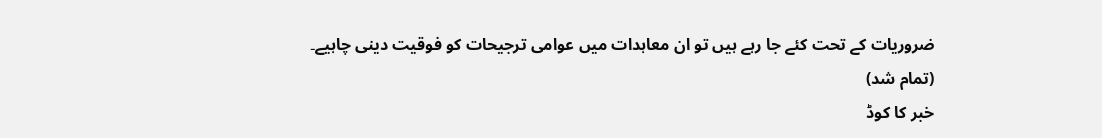ضروریات کے تحت کئے جا رہے ہیں تو ان معاہدات میں عوامی ترجیحات کو فوقیت دینی چاہیے۔
(تمام شد)
خبر کا کوڈ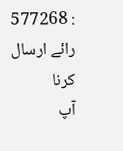: 577268
رائے ارسال کرنا
آپ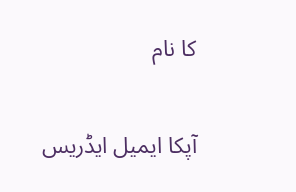کا نام

آپکا ایمیل ایڈریس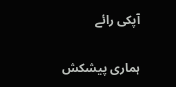آپکی رائے

ہماری پیشکش